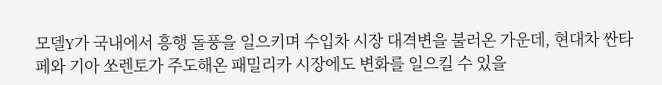모델Y가 국내에서 흥행 돌풍을 일으키며 수입차 시장 대격변을 불러온 가운데, 현대차 싼타페와 기아 쏘렌토가 주도해온 패밀리카 시장에도 변화를 일으킬 수 있을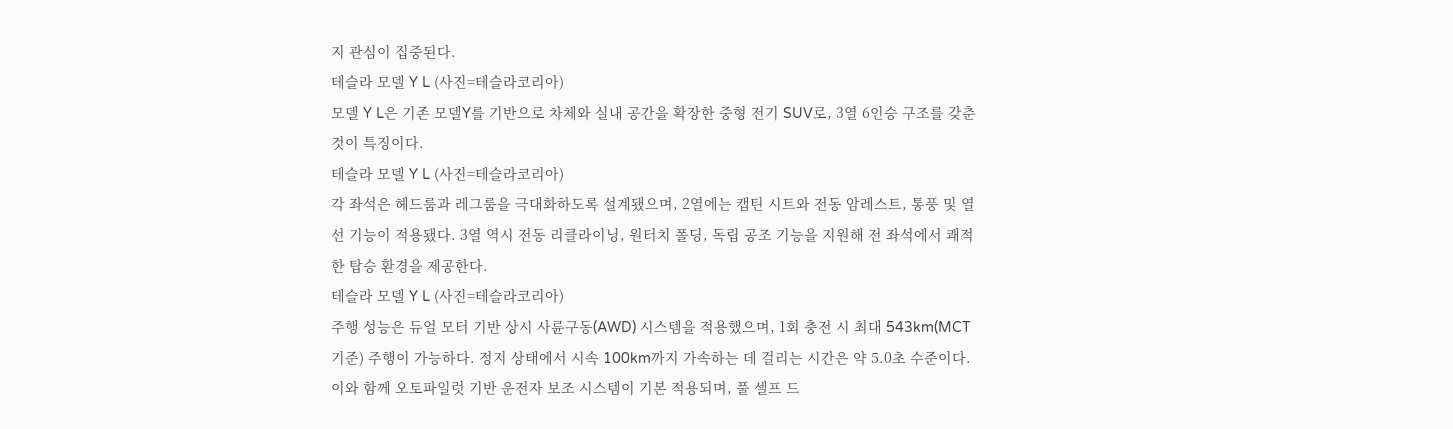지 관심이 집중된다.
테슬라 모델 Y L (사진=테슬라코리아)
모델 Y L은 기존 모델Y를 기반으로 차체와 실내 공간을 확장한 중형 전기 SUV로, 3열 6인승 구조를 갖춘 것이 특징이다.
테슬라 모델 Y L (사진=테슬라코리아)
각 좌석은 헤드룸과 레그룸을 극대화하도록 설계됐으며, 2열에는 캡틴 시트와 전동 암레스트, 통풍 및 열선 기능이 적용됐다. 3열 역시 전동 리클라이닝, 원터치 폴딩, 독립 공조 기능을 지원해 전 좌석에서 쾌적한 탑승 환경을 제공한다.
테슬라 모델 Y L (사진=테슬라코리아)
주행 성능은 듀얼 모터 기반 상시 사륜구동(AWD) 시스템을 적용했으며, 1회 충전 시 최대 543km(MCT 기준) 주행이 가능하다. 정지 상태에서 시속 100km까지 가속하는 데 걸리는 시간은 약 5.0초 수준이다.
이와 함께 오토파일럿 기반 운전자 보조 시스템이 기본 적용되며, 풀 셀프 드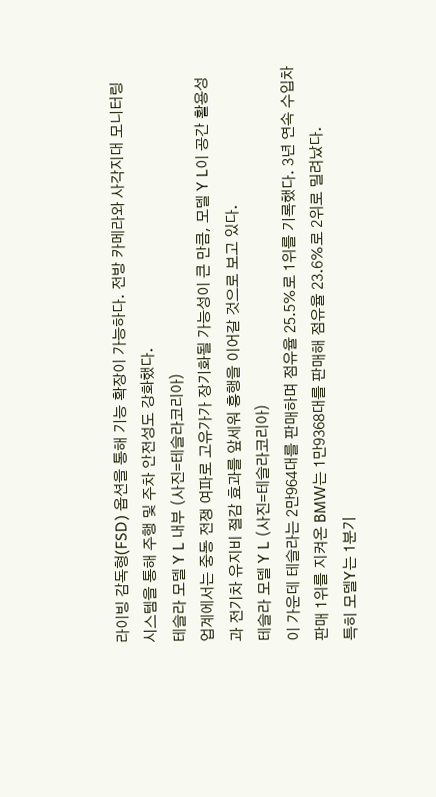라이빙 감독형(FSD) 옵션을 통해 기능 확장이 가능하다. 전방 카메라와 사각지대 모니터링 시스템을 통해 주행 및 주차 안전성도 강화했다.
테슬라 모델 Y L 내부 (사진=테슬라코리아)
업계에서는 중동 전쟁 여파로 고유가가 장기화될 가능성이 큰 만큼, 모델 Y L이 공간 활용성과 전기차 유지비 절감 효과를 앞세워 흥행을 이어갈 것으로 보고 있다.
테슬라 모델 Y L (사진=테슬라코리아)
이 가운데 테슬라는 2만964대를 판매하며 점유율 25.5%로 1위를 기록했다. 3년 연속 수입차 판매 1위를 지켜온 BMW는 1만9368대를 판매해 점유율 23.6%로 2위로 밀려났다.
특히 모델Y는 1분기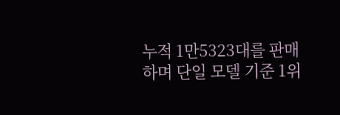누적 1만5323대를 판매하며 단일 모델 기준 1위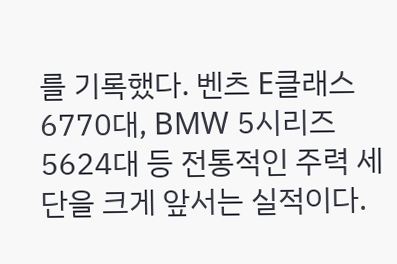를 기록했다. 벤츠 E클래스 6770대, BMW 5시리즈 5624대 등 전통적인 주력 세단을 크게 앞서는 실적이다.